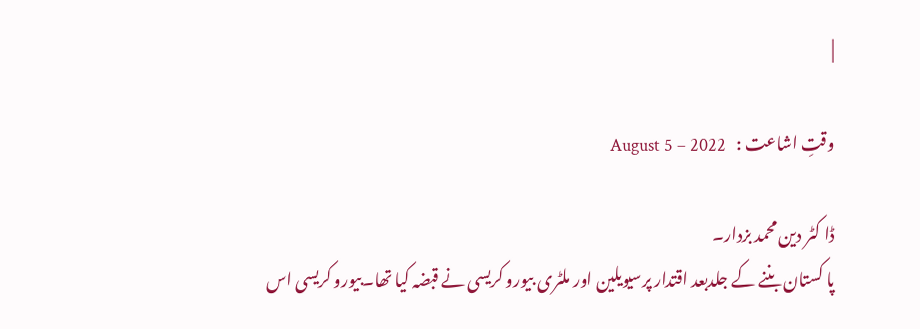|

وقتِ اشاعت :   August 5 – 2022

ڈا کٹر دین محمد بزدار۔
پا کستان بننے کے جلدبعد اقتدار پرسیویلین اور ملٹری بیورو کریسی نے قبضہ کیا تھا۔بیورو کریسی اس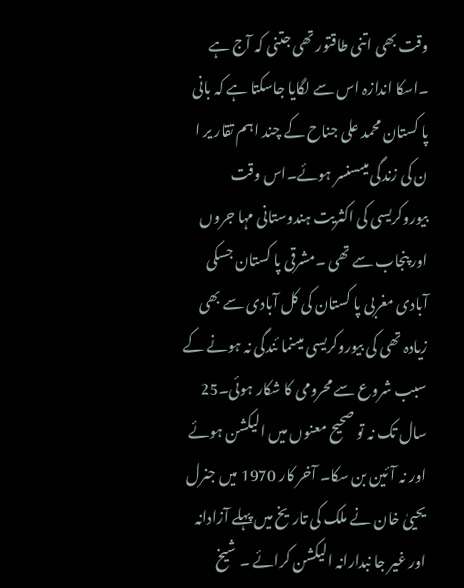وقت بھی اتنی طاقتور تھی جتنی کہ آج ہے ۔اسکا اندازہ اس سے لگایا جاسکتا ہے کہ بانی پا کستان محمد علی جناح کے چند اہم تقار یر ا ن کی زندگی میںسنسر ہوئے۔اس وقت بیوروکریسی کی اکثریت ہندوستانی مہا جروں اور پنجاب سے تھی ۔مشرقی پا کستان جسکی آبادی مغربی پا کستان کی کل آبادی سے بھی زیادہ تھی کی بیوروکریسی میںنما ئندگی نہ ہونے کے سبب شروع سے محرومی کا شکار ہوئی۔25 سال تک نہ تو صحیح معنوں میں الیکشن ہوئے اور نہ آ ئین بن سکا۔ آخر کار 1970 میں جنرل یحییٰ خان نے ملک کی تاریخ میں پہلے آزادانہ اور غیر جا نبدارانہ الیکشن کرائے ۔ شیخ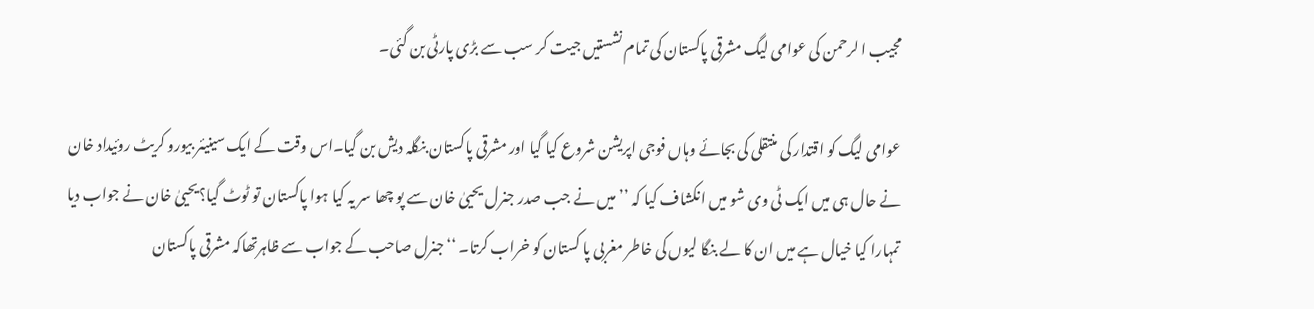مجیب ا لرحمن کی عوامی لیگ مشرقی پاکستان کی تمام نشستیں جیت کر سب سے بڑی پارٹی بن گئی۔

عوامی لیگ کو اقتدار کی منتقلی کی بجائے وہاں فوجی اپریشن شروع کیا گیا اور مشرقی پاکستان بنگلہ دیش بن گیا۔اس وقت کے ایک سینیئر بیورو کریٹ روئیداد خان نے حال ہی میں ایک ٹی وی شو میں انکشاف کیا کہ ’’ میں نے جب صدر جنرل یحییٰ خان سے پو چھا سر یہ کیا ہوا پاکستان تو ٹوٹ گیا؟یحییٰ خان نے جواب دیا تمہارا کیا خیال ہے میں ان کا لے بنگا لیوں کی خاطر مغربی پا کستان کو خراب کرتا۔ ‘‘جنرل صاحب کے جواب سے ظاہرتھاکہ مشرقی پاکستان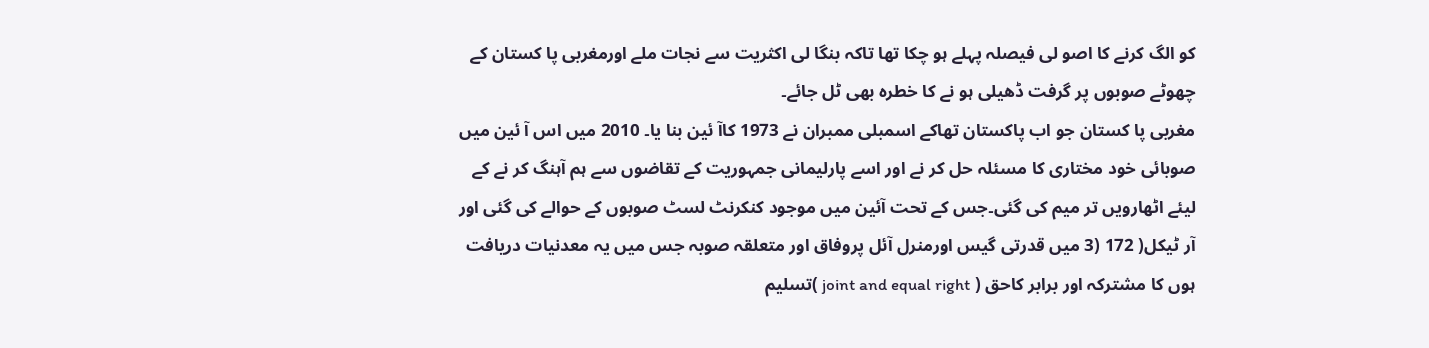کو الگ کرنے کا اصو لی فیصلہ پہلے ہو چکا تھا تاکہ بنگا لی اکثریت سے نجات ملے اورمغربی پا کستان کے چھوٹے صوبوں پر گرفت ڈھیلی ہو نے کا خطرہ بھی ٹل جائے۔
مغربی پا کستان جو اب پاکستان تھاکے اسمبلی ممبران نے 1973 کاآ ئین بنا یا۔ 2010 میں اس آ ئین میں صوبائی خود مختاری کا مسئلہ حل کر نے اور اسے پارلیمانی جمہوریت کے تقاضوں سے ہم آہنگ کر نے کے لیئے اٹھارویں تر میم کی گئی۔جس کے تحت آئین میں موجود کنکرنٹ لسٹ صوبوں کے حوالے کی گئی اور آر ٹیکل( 172 (3 میں قدرتی گیس اورمنرل آئل پروفاق اور متعلقہ صوبہ جس میں یہ معدنیات دریافت ہوں کا مشترکہ اور برابر کاحق ( joint and equal right )تسلیم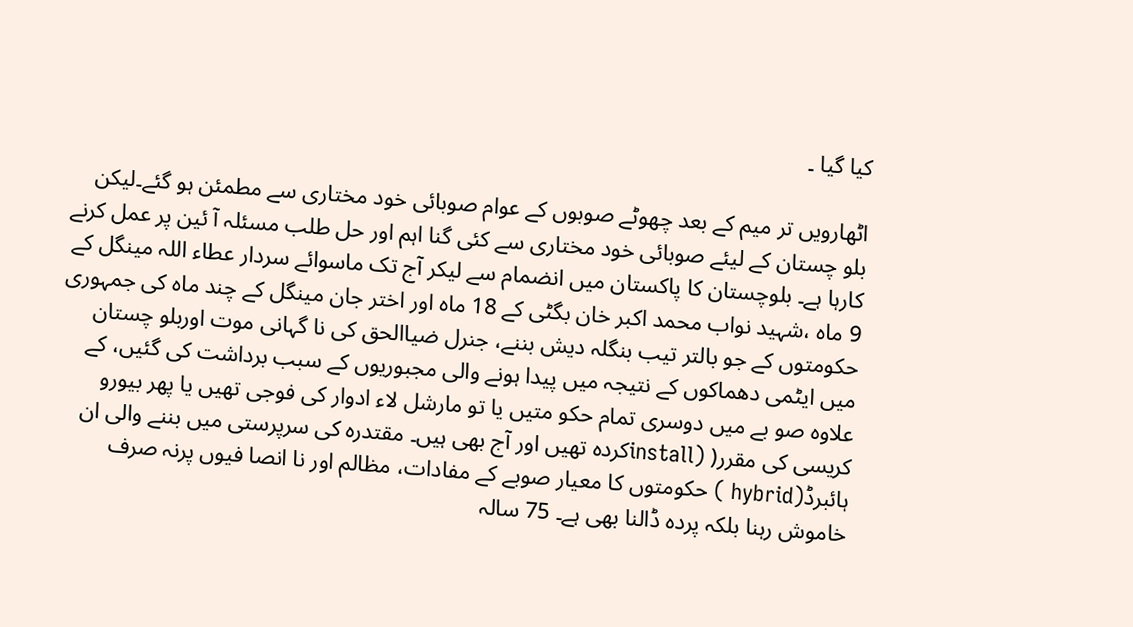کیا گیا ۔

اٹھارویں تر میم کے بعد چھوٹے صوبوں کے عوام صوبائی خود مختاری سے مطمئن ہو گئے۔لیکن بلو چستان کے لیئے صوبائی خود مختاری سے کئی گنا اہم اور حل طلب مسئلہ آ ئین پر عمل کرنے کارہا ہے۔ بلوچستان کا پاکستان میں انضمام سے لیکر آج تک ماسوائے سردار عطاء اللہ مینگل کے 9 ماہ ،شہید نواب محمد اکبر خان بگٹی کے 18 ماہ اور اختر جان مینگل کے چند ماہ کی جمہوری حکومتوں کے جو بالتر تیب بنگلہ دیش بننے، جنرل ضیاالحق کی نا گہانی موت اوربلو چستان میں ایٹمی دھماکوں کے نتیجہ میں پیدا ہونے والی مجبوریوں کے سبب برداشت کی گئیں، کے علاوہ صو بے میں دوسری تمام حکو متیں یا تو مارشل لاء ادوار کی فوجی تھیں یا پھر بیورو کریسی کی مقرر( (installکردہ تھیں اور آج بھی ہیں۔ مقتدرہ کی سرپرستی میں بننے والی ان ہائبرڈ(hybrid ) حکومتوں کا معیار صوبے کے مفادات، مظالم اور نا انصا فیوں پرنہ صرف خاموش رہنا بلکہ پردہ ڈالنا بھی ہے۔ 75 سالہ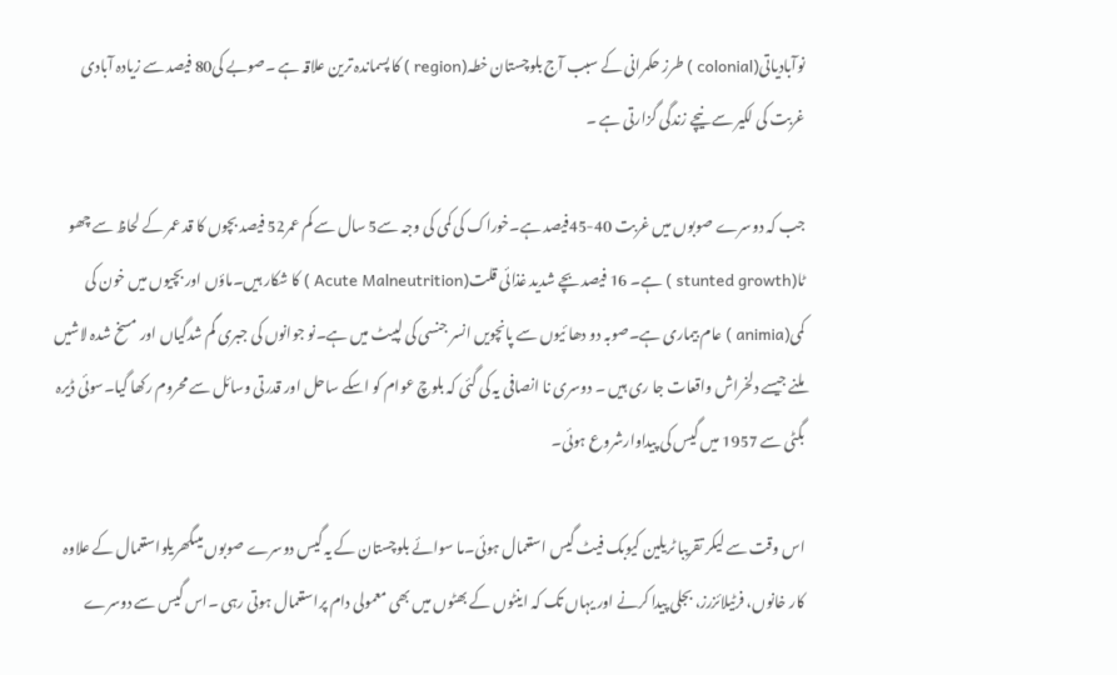نوآبادیاتی(colonial ) طرز حکمرانی کے سبب آج بلوچستان خطہ(region ) کا پسماندہ ترین علاقہ ہے ۔صوبے کی80 فیصد سے زیادہ آبادی غربت کی لکیر سے نیچے زندگی گزارتی ہے ۔

جب کہ دوسرے صوبوں میں غربت 40-45فیصد ہے۔خوراک کی کمی کی وجہ سے5 سال سے کم عمر52 فیصد بچوں کا قد عمر کے لحاظ سے چھو ٹا(stunted growth ) ہے۔ 16 فیصد بچے شدید غذائی قلت(Acute Malneutrition ) کا شکار ہیں۔ماؤں اور بچیوں میں خون کی کمی(animia ) عام بیماری ہے۔صوبہ دو دھا ئیوں سے پانچویں انسر جنسی کی لپیٹ میں ہے۔نو جوانوں کی جبری گم شدگیاں اور مسخ شدہ لاشیں ملنے جیسے دلخراش واقعات جا ری ہیں ۔ دوسری نا انصافی یہ کی گئی کہ بلوچ عوام کو اسکے ساحل اور قدرتی وسائل سے محروم رکھا گیا۔سوئی ڈیرہ بگٹی سے 1957 میں گیس کی پیداوارشروع ہوئی۔

اس وقت سے لیکر تقریبا ٹریلین کیوبک فیٹ گیس استعمال ہوئی۔ما سوائے بلوچستان کے یہ گیس دوسرے صوبوں میںگھریلواستعمال کے علاوہ کار خانوں، فرٹیلائزرز، بجلی پیدا کرنے اور یہاں تک کہ اینٹوں کے بھٹوں میں بھی معمولی دام پراستعمال ہوتی رہی ۔اس گیس سے دوسرے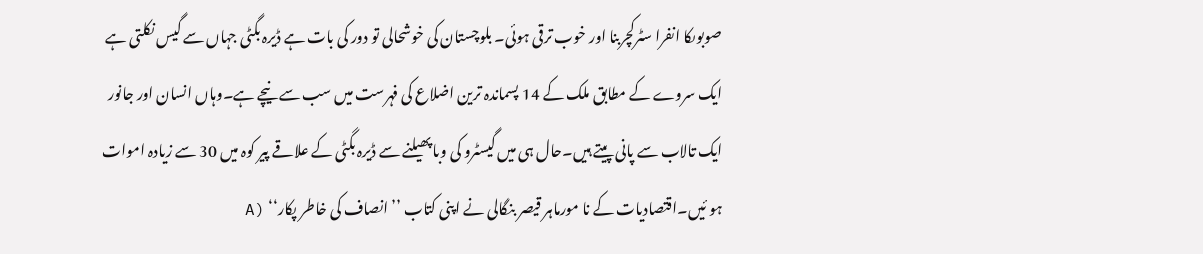صوبوںکا انفرا سٹرکچربنا اور خوب ترقی ہوئی۔ بلوچستان کی خوشحالی تو دور کی بات ہے ڈیرہ بگٹی جہاں سے گیس نکلتی ہے ایک سروے کے مطابق ملک کے 14 پسماندہ ترین اضلاع کی فہرست میں سب سے نیچے ہے۔وہاں انسان اور جانور ایک تالاب سے پانی پیتے ہیں۔حال ہی میں گیسٹرو کی وبا پھیلنے سے ڈیرہ بگٹی کے علاقے پیر کوہ میں 30 سے زیادہ اموات ہو ئیں۔اقتصادیات کے نا مورماہر قیصر بنگالی نے اپنی کتاب ’’انصاف کی خاطر پکار‘‘ (A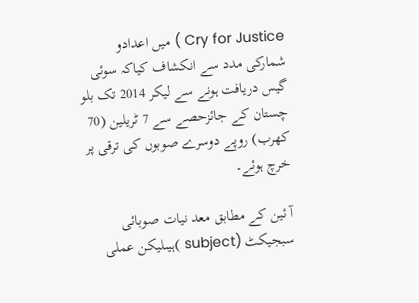Cry for Justice ) میں اعدادو شمارکی مدد سے انکشاف کیاکہ سوئی گیس دریافت ہونے سے لیکر 2014 تک بلو چستان کے جائزحصے سے 7 ٹریلین (70 کھرب) روپے دوسرے صوبوں کی ترقی پر خرچ ہوئے۔

آ ئین کے مطابق معد نیات صوبائی سبجیکٹ (subject )ہیںلیکن عملی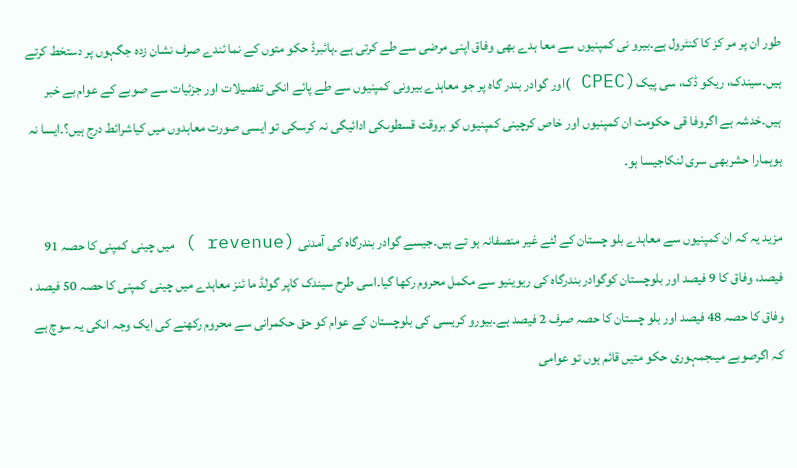طور ان پر مر کز کا کنٹرول ہے۔بیرو نی کمپنیوں سے معا ہدے بھی وفاق اپنی مرضی سے طے کرتی ہے ۔ہائبرڈ حکو متوں کے نما ئندے صرف نشان زدہ جگہوں پر دستخط کرتے ہیں۔سیندک، ریکو ڈک، سی پیک(CPEC )اور گوادر بندر گاہ پر جو معاہدے بیرونی کمپنیوں سے طے پائے انکی تفصیلات اور جزئیات سے صوبے کے عوام بے خبر ہیں۔خدشہ ہے اگروفا قی حکومت ان کمپنیوں اور خاص کرچینی کمپنیوں کو بروقت قسطوںکی ادائیگی نہ کرسکی تو ایسی صورت معاہدوں میں کیاشرائط درج ہیں؟۔ایسا نہ ہوہمارا حشربھی سری لنکاجیسا ہو۔

مزید یہ کہ ان کمپنیوں سے معاہدے بلو چستان کے لئے غیر منصفانہ ہو تے ہیں۔جیسے گوادر بندرگاہ کی آمدنی (revenue ) میں چینی کمپنی کا حصہ 91 فیصد، وفاق کا 9 فیصد اور بلوچستان کوگوادر بندرگاہ کی ریوینیو سے مکمل محروم رکھا گیا۔اسی طرح سیندک کاپر گولڈ ما ئنز معاہدے میں چینی کمپنی کا حصہ 50 فیصد ، وفاق کا حصہ 48 فیصد اور بلو چستان کا حصہ صرف 2 فیصد ہے۔بیورو کریسی کی بلوچستان کے عوام کو حق حکمرانی سے محروم رکھنے کی ایک وجہ انکی یہ سوچ ہے کہ اگرصوبے میںجمہوری حکو متیں قائم ہوں تو عوامی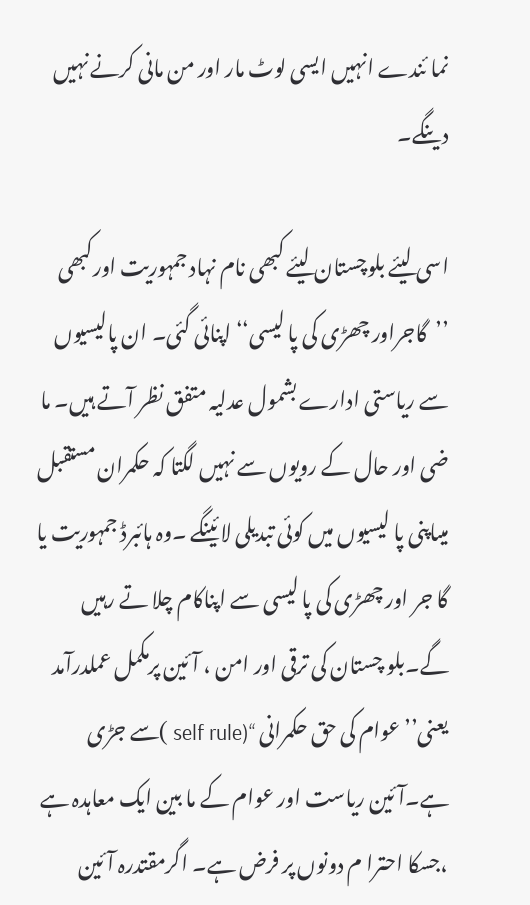نما ئندے انہیں ایسی لوٹ مار اور من مانی کرنے نہیں دینگے۔

اسی لیئے بلوچستان لیئے کبھی نام نہاد جمہوریت اورکبھی ’’گاجراور چھڑی کی پا لیسی‘‘ اپنائی گئی۔ ان پالیسیوں سے ریاستی ادارے بشمول عدلیہ متفق نظر آتے ہیں۔ ما ضی اور حال کے رویوں سے نہیں لگتا کہ حکمران مستقبل میںاپنی پا لیسیوں میں کوئی تبدیلی لائینگے ۔وہ ہائبرڈ جمہوریت یا گا جر اور چھڑی کی پا لیسی سے اپناکام چلا تے رہیں گے۔بلو چستان کی ترقی اور امن ، آئین پرمکمل عملدرآمد یعنی’’ عوام کی حق حکمرانی ‘‘(self rule )سے جڑی ہے۔آئین ریاست اور عوام کے ما بین ایک معاہدہ ہے ،جسکا احترا م دونوں پر فرض ہے۔ اگرمقتدرہ آئین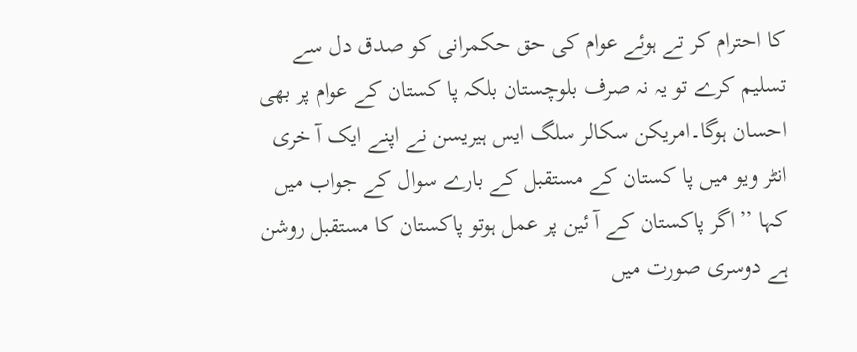کا احترام کر تے ہوئے عوام کی حق حکمرانی کو صدق دل سے تسلیم کرے تو یہ نہ صرف بلوچستان بلکہ پا کستان کے عوام پر بھی احسان ہوگا۔امریکن سکالر سلگ ایس ہیریسن نے اپنے ایک آ خری انٹر ویو میں پا کستان کے مستقبل کے بارے سوال کے جواب میں کہا ’’اگر پاکستان کے آ ئین پر عمل ہوتو پاکستان کا مستقبل روشن ہے دوسری صورت میں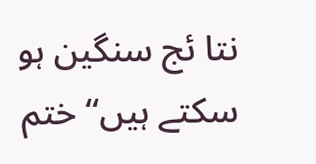نتا ئج سنگین ہو سکتے ہیں‘‘ ختم